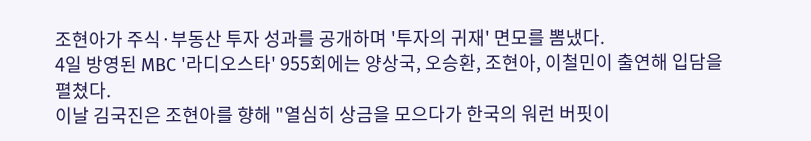조현아가 주식·부동산 투자 성과를 공개하며 '투자의 귀재' 면모를 뽐냈다.
4일 방영된 MBC '라디오스타' 955회에는 양상국, 오승환, 조현아, 이철민이 출연해 입담을 펼쳤다.
이날 김국진은 조현아를 향해 "열심히 상금을 모으다가 한국의 워런 버핏이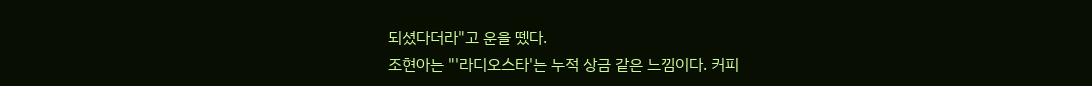되셨다더라"고 운을 뗐다.
조현아는 "'라디오스타'는 누적 상금 같은 느낌이다. 커피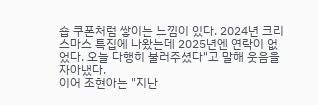숍 쿠폰처럼 쌓이는 느낌이 있다. 2024년 크리스마스 특집에 나왔는데 2025년엔 연락이 없었다. 오늘 다행히 불러주셨다"고 말해 웃음을 자아냈다.
이어 조현아는 "지난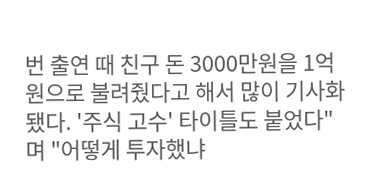번 출연 때 친구 돈 3000만원을 1억원으로 불려줬다고 해서 많이 기사화됐다. '주식 고수' 타이틀도 붙었다"며 "어떻게 투자했냐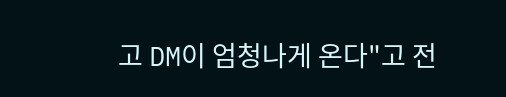고 DM이 엄청나게 온다"고 전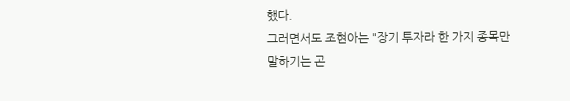했다.
그러면서도 조현아는 "장기 투자라 한 가지 종목만 말하기는 곤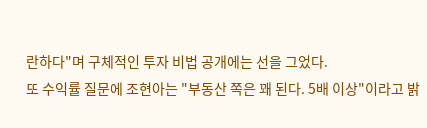란하다"며 구체적인 투자 비법 공개에는 선을 그었다.
또 수익률 질문에 조현아는 "부동산 쪽은 꽤 된다. 5배 이상"이라고 밝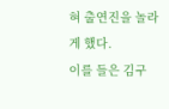혀 출연진을 놀라게 했다.
이를 들은 김구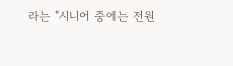라는 "시니어 중에는 전원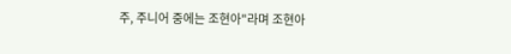주, 주니어 중에는 조현아"라며 조현아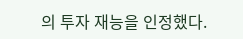의 투자 재능을 인정했다.